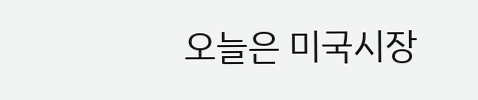오늘은 미국시장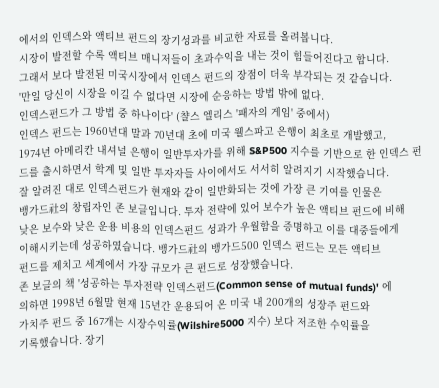에서의 인덱스와 액티브 펀드의 장기성과를 비교한 자료를 올려봅니다.
시장이 발전할 수록 액티브 매니저들이 초과수익을 내는 것이 힘들어진다고 합니다.
그래서 보다 발전된 미국시장에서 인덱스 펀드의 장점이 더욱 부각되는 것 같습니다.
'만일 당신이 시장을 이길 수 없다면 시장에 순응하는 방법 밖에 없다.
인덱스펀드가 그 방법 중 하나이다' (챨스 엘리스 '패자의 게임' 중에서)
인덱스 펀드는 1960년대 말과 70년대 초에 미국 웰스파고 은행이 최초로 개발했고,
1974년 아메리칸 내셔널 은행이 일반투자가를 위해 S&P500 지수를 기반으로 한 인덱스 펀
드를 출시하면서 학계 및 일반 투자자들 사이에서도 서서히 알려지기 시작했습니다.
잘 알려진 대로 인덱스펀드가 현재와 같이 일반화되는 것에 가장 큰 기여를 인물은
뱅가드社의 창립자인 존 보글입니다. 투자 전략에 있어 보수가 높은 액티브 펀드에 비해
낮은 보수와 낮은 운용 비용의 인덱스펀드 성과가 우월함을 증명하고 이를 대중들에게
이해시키는데 성공하였습니다. 뱅가드社의 뱅가드500 인덱스 펀드는 모든 액티브
펀드를 제치고 세계에서 가장 규모가 큰 펀드로 성장했습니다.
존 보글의 책 '성공하는 투자전략 인덱스펀드(Common sense of mutual funds)' 에
의하면 1998년 6월말 현재 15년간 운용되어 온 미국 내 200개의 성장주 펀드와
가치주 펀드 중 167개는 시장수익률(Wilshire5000 지수) 보다 저조한 수익률을
기록했습니다. 장기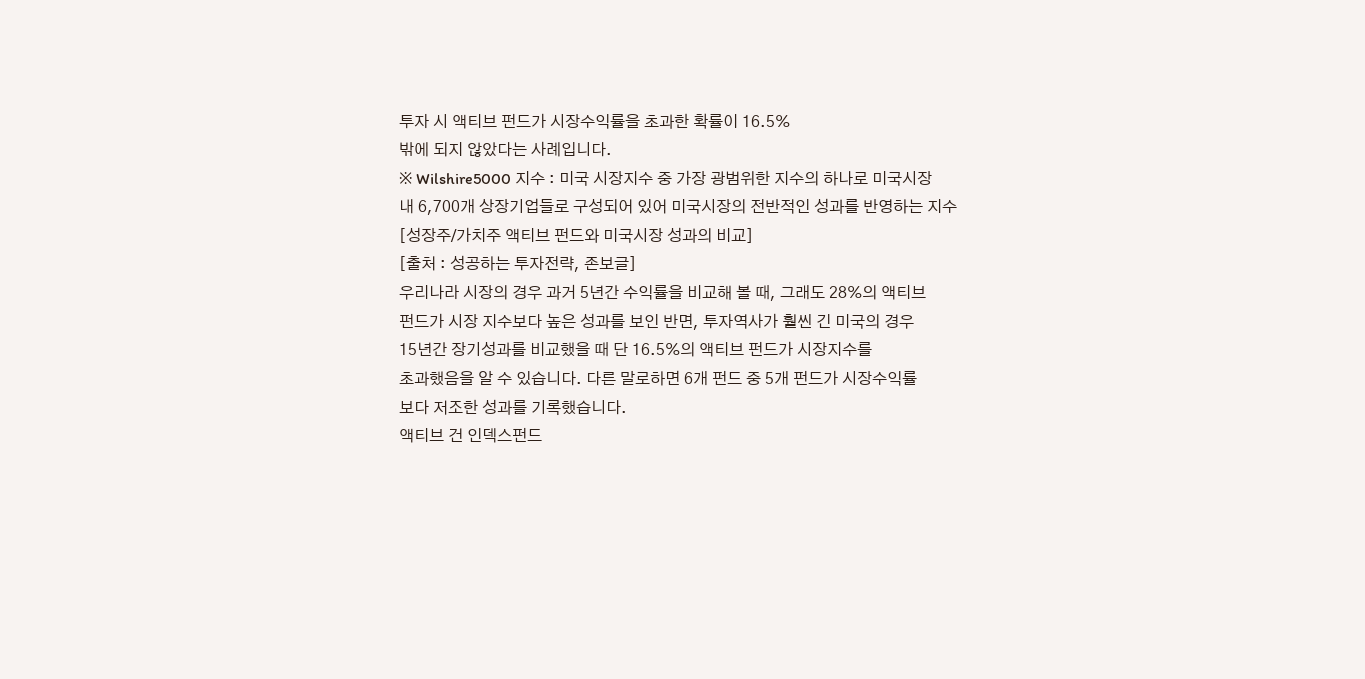투자 시 액티브 펀드가 시장수익률을 초과한 확률이 16.5%
밖에 되지 않았다는 사례입니다.
※ Wilshire5000 지수 : 미국 시장지수 중 가장 광범위한 지수의 하나로 미국시장
내 6,700개 상장기업들로 구성되어 있어 미국시장의 전반적인 성과를 반영하는 지수
[성장주/가치주 액티브 펀드와 미국시장 성과의 비교]
[출처 : 성공하는 투자전략, 존보글]
우리나라 시장의 경우 과거 5년간 수익률을 비교해 볼 때, 그래도 28%의 액티브
펀드가 시장 지수보다 높은 성과를 보인 반면, 투자역사가 훨씬 긴 미국의 경우
15년간 장기성과를 비교했을 때 단 16.5%의 액티브 펀드가 시장지수를
초과했음을 알 수 있습니다. 다른 말로하면 6개 펀드 중 5개 펀드가 시장수익률
보다 저조한 성과를 기록했습니다.
액티브 건 인덱스펀드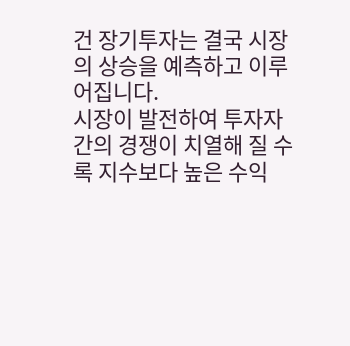건 장기투자는 결국 시장의 상승을 예측하고 이루어집니다.
시장이 발전하여 투자자간의 경쟁이 치열해 질 수록 지수보다 높은 수익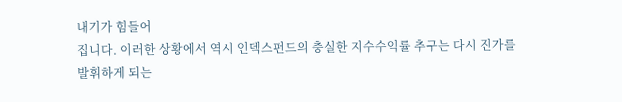내기가 힘들어
집니다. 이러한 상황에서 역시 인덱스펀드의 충실한 지수수익률 추구는 다시 진가를
발휘하게 되는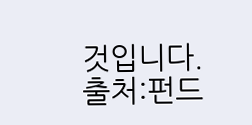것입니다.
출처:펀드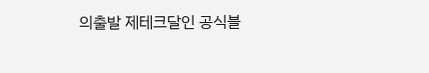의출발 제테크달인 공식블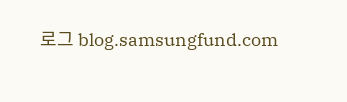로그 blog.samsungfund.com